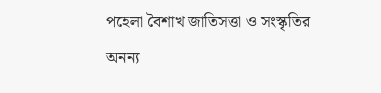পহেলা বৈশাখ জাতিসত্তা ও সংস্কৃতির অনন্য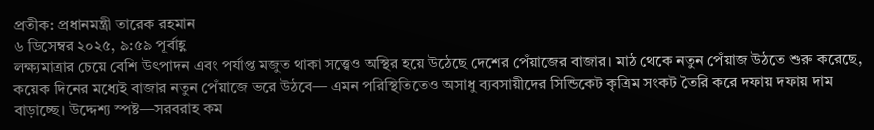প্রতীক: প্রধানমন্ত্রী তারেক রহমান
৬ ডিসেম্বর ২০২৫, ৯:৫৯ পূর্বাহ্ণ
লক্ষ্যমাত্রার চেয়ে বেশি উৎপাদন এবং পর্যাপ্ত মজুত থাকা সত্ত্বেও অস্থির হয়ে উঠেছে দেশের পেঁয়াজের বাজার। মাঠ থেকে নতুন পেঁয়াজ উঠতে শুরু করেছে, কয়েক দিনের মধ্যেই বাজার নতুন পেঁয়াজে ভরে উঠবে— এমন পরিস্থিতিতেও অসাধু ব্যবসায়ীদের সিন্ডিকেট কৃত্রিম সংকট তৈরি করে দফায় দফায় দাম বাড়াচ্ছে। উদ্দেশ্য স্পষ্ট—সরবরাহ কম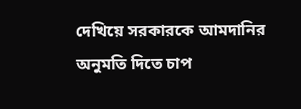দেখিয়ে সরকারকে আমদানির অনুমতি দিতে চাপ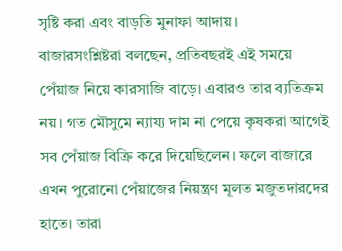সৃষ্টি করা এবং বাড়তি মুনাফা আদায়।
বাজারসংশ্লিষ্টরা বলছেন, প্রতিবছরই এই সময়ে পেঁয়াজ নিয়ে কারসাজি বাড়ে। এবারও তার ব্যতিক্রম নয়। গত মৌসুমে ন্যায্য দাম না পেয়ে কৃষকরা আগেই সব পেঁয়াজ বিক্রি করে দিয়েছিলেন। ফলে বাজারে এখন পুরোনো পেঁয়াজের নিয়ন্ত্রণ মূলত মজুতদারদের হাতে। তারা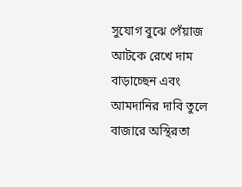সুযোগ বুঝে পেঁয়াজ আটকে রেখে দাম বাড়াচ্ছেন এবং আমদানির দাবি তুলে বাজারে অস্থিরতা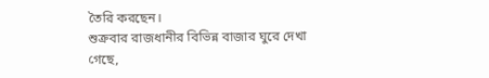তৈরি করছেন।
শুক্রবার রাজধানীর বিভিন্ন বাজার ঘুরে দেখা গেছে,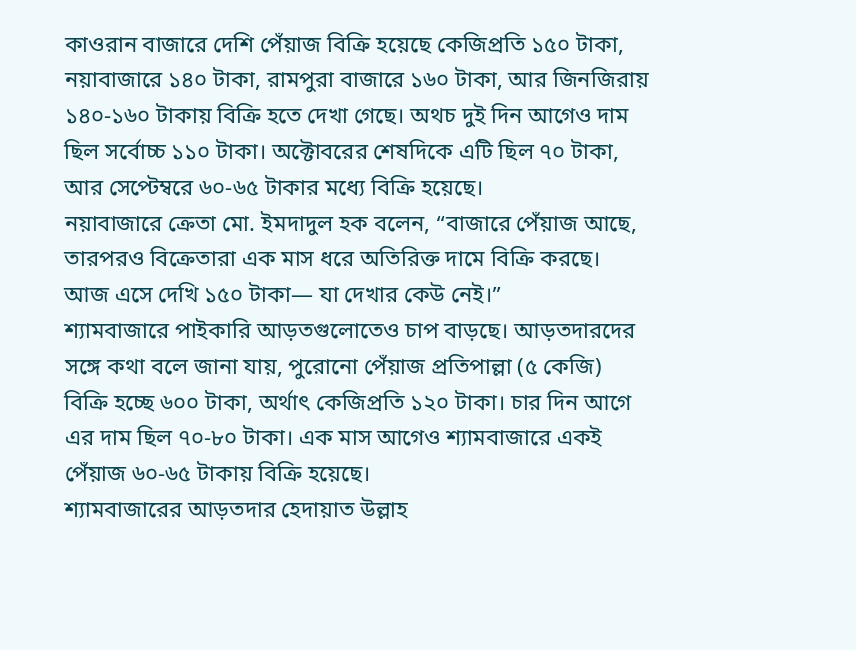কাওরান বাজারে দেশি পেঁয়াজ বিক্রি হয়েছে কেজিপ্রতি ১৫০ টাকা, নয়াবাজারে ১৪০ টাকা, রামপুরা বাজারে ১৬০ টাকা, আর জিনজিরায় ১৪০-১৬০ টাকায় বিক্রি হতে দেখা গেছে। অথচ দুই দিন আগেও দাম ছিল সর্বোচ্চ ১১০ টাকা। অক্টোবরের শেষদিকে এটি ছিল ৭০ টাকা, আর সেপ্টেম্বরে ৬০-৬৫ টাকার মধ্যে বিক্রি হয়েছে।
নয়াবাজারে ক্রেতা মো. ইমদাদুল হক বলেন, “বাজারে পেঁয়াজ আছে, তারপরও বিক্রেতারা এক মাস ধরে অতিরিক্ত দামে বিক্রি করছে। আজ এসে দেখি ১৫০ টাকা— যা দেখার কেউ নেই।”
শ্যামবাজারে পাইকারি আড়তগুলোতেও চাপ বাড়ছে। আড়তদারদের সঙ্গে কথা বলে জানা যায়, পুরোনো পেঁয়াজ প্রতিপাল্লা (৫ কেজি) বিক্রি হচ্ছে ৬০০ টাকা, অর্থাৎ কেজিপ্রতি ১২০ টাকা। চার দিন আগে এর দাম ছিল ৭০-৮০ টাকা। এক মাস আগেও শ্যামবাজারে একই পেঁয়াজ ৬০-৬৫ টাকায় বিক্রি হয়েছে।
শ্যামবাজারের আড়তদার হেদায়াত উল্লাহ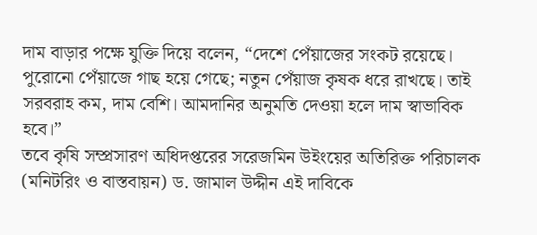দাম বাড়ার পক্ষে যুক্তি দিয়ে বলেন, “দেশে পেঁয়াজের সংকট রয়েছে। পুরোনো পেঁয়াজে গাছ হয়ে গেছে; নতুন পেঁয়াজ কৃষক ধরে রাখছে। তাই সরবরাহ কম, দাম বেশি। আমদানির অনুমতি দেওয়া হলে দাম স্বাভাবিক হবে।”
তবে কৃষি সম্প্রসারণ অধিদপ্তরের সরেজমিন উইংয়ের অতিরিক্ত পরিচালক (মনিটরিং ও বাস্তবায়ন) ড. জামাল উদ্দীন এই দাবিকে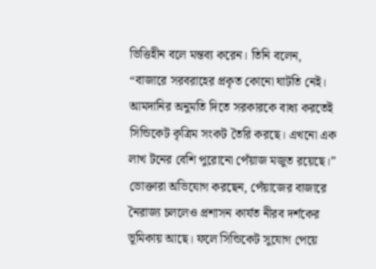ভিত্তিহীন বলে মন্তব্য করেন। তিনি বলেন,
“বাজারে সরবরাহের প্রকৃত কোনো ঘাটতি নেই। আমদানির অনুমতি দিতে সরকারকে বাধ্য করতেই সিন্ডিকেট কৃত্রিম সংকট তৈরি করছে। এখনো এক লাখ টনের বেশি পুরোনো পেঁয়াজ মজুত রয়েছে।”
ভোক্তারা অভিযোগ করছেন, পেঁয়াজের বাজারে নৈরাজ্য চললেও প্রশাসন কার্যত নীরব দর্শকের ভূমিকায় আছে। ফলে সিন্ডিকেট সুযোগ পেয়ে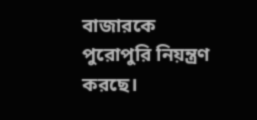বাজারকে পুরোপুরি নিয়ন্ত্রণ করছে।